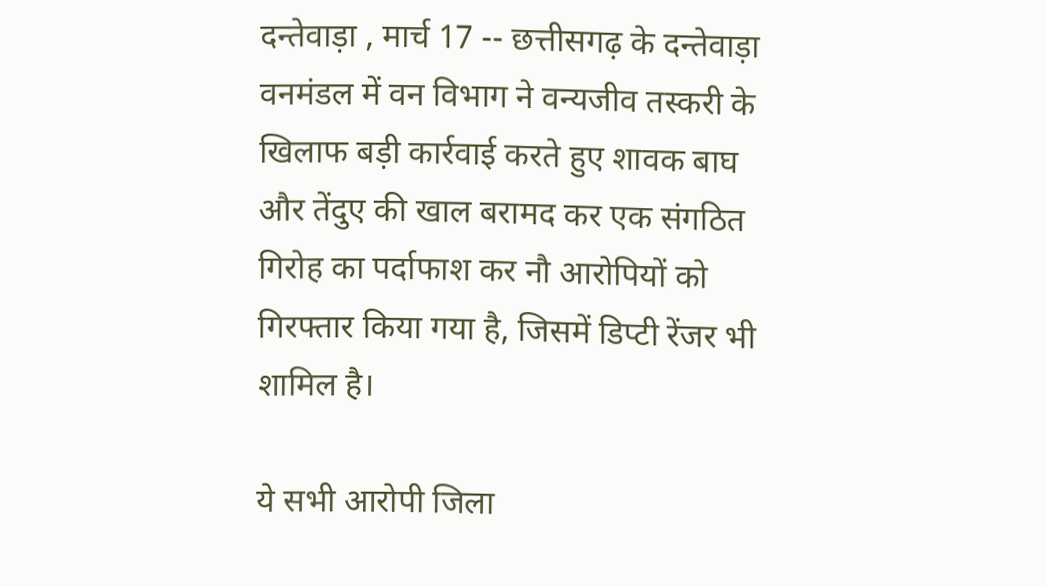दन्तेवाड़ा , मार्च 17 -- छत्तीसगढ़ के दन्तेवाड़ा वनमंडल में वन विभाग ने वन्यजीव तस्करी के खिलाफ बड़ी कार्रवाई करते हुए शावक बाघ और तेंदुए की खाल बरामद कर एक संगठित गिरोह का पर्दाफाश कर नौ आरोपियों को गिरफ्तार किया गया है, जिसमें डिप्टी रेंजर भी शामिल है।

ये सभी आरोपी जिला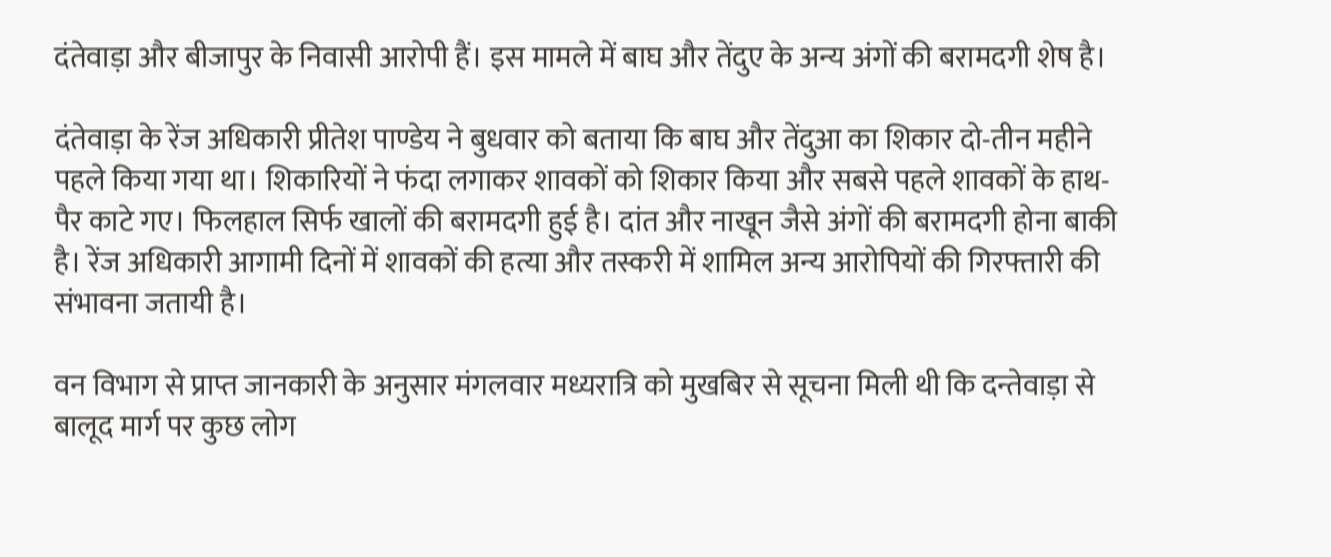दंतेवाड़ा और बीजापुर के निवासी आरोपी हैं। इस मामले में बाघ और तेंदुए के अन्य अंगों की बरामदगी शेष है।

दंतेवाड़ा के रेंज अधिकारी प्रीतेश पाण्डेय ने बुधवार को बताया कि बाघ और तेंदुआ का शिकार दो-तीन महीने पहले किया गया था। शिकारियों ने फंदा लगाकर शावकों को शिकार किया और सबसे पहले शावकों के हाथ- पैर काटे गए। फिलहाल सिर्फ खालों की बरामदगी हुई है। दांत और नाखून जैसे अंगों की बरामदगी होना बाकी है। रेंज अधिकारी आगामी दिनों में शावकों की हत्या और तस्करी में शामिल अन्य आरोपियों की गिरफ्तारी की संभावना जतायी है।

वन विभाग से प्राप्त जानकारी के अनुसार मंगलवार मध्यरात्रि को मुखबिर से सूचना मिली थी कि दन्तेवाड़ा से बालूद मार्ग पर कुछ लोग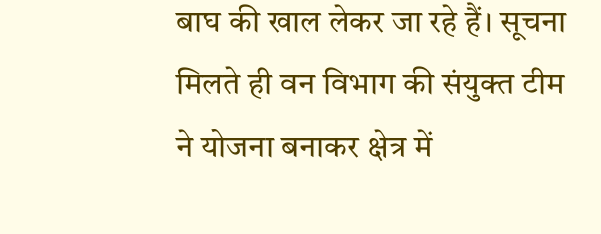बाघ की खाल लेकर जा रहे हैं। सूचना मिलते ही वन विभाग की संयुक्त टीम ने योजना बनाकर क्षेत्र में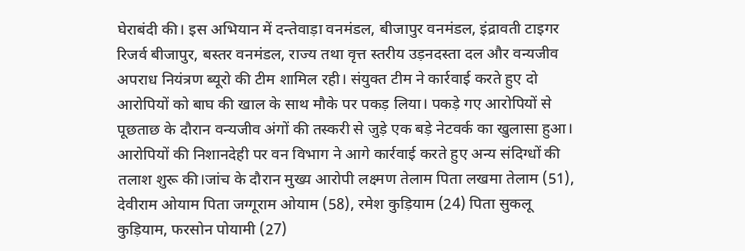घेराबंदी की। इस अभियान में दन्तेवाड़ा वनमंडल, बीजापुर वनमंडल, इंद्रावती टाइगर रिजर्व बीजापुर, बस्तर वनमंडल, राज्य तथा वृत्त स्तरीय उड़नदस्ता दल और वन्यजीव अपराध नियंत्रण ब्यूरो की टीम शामिल रही। संयुक्त टीम ने कार्रवाई करते हुए दो आरोपियों को बाघ की खाल के साथ मौके पर पकड़ लिया। पकड़े गए आरोपियों से पूछताछ के दौरान वन्यजीव अंगों की तस्करी से जुड़े एक बड़े नेटवर्क का खुलासा हुआ। आरोपियों की निशानदेही पर वन विभाग ने आगे कार्रवाई करते हुए अन्य संदिग्धों की तलाश शुरू की।जांच के दौरान मुख्य आरोपी लक्ष्मण तेलाम पिता लखमा तेलाम (51), देवीराम ओयाम पिता जग्गूराम ओयाम (58), रमेश कुड़ियाम (24) पिता सुकलू कुड़ियाम, फरसोन पोयामी (27)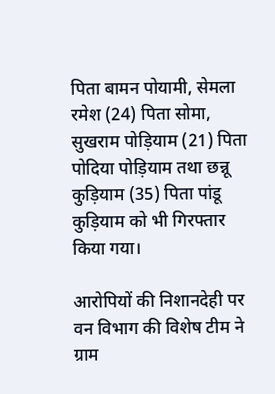पिता बामन पोयामी, सेमला रमेश (24) पिता सोमा, सुखराम पोड़ियाम (21) पिता पोदिया पोड़ियाम तथा छन्नू कुड़ियाम (35) पिता पांडू कुड़ियाम को भी गिरफ्तार किया गया।

आरोपियों की निशानदेही पर वन विभाग की विशेष टीम ने ग्राम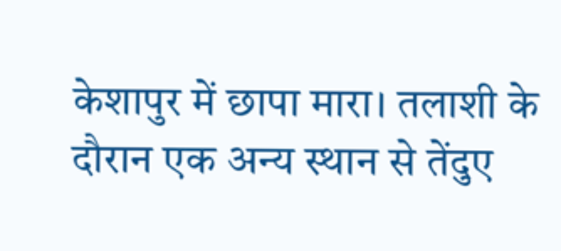केशापुर में छापा मारा। तलाशी के दौरान एक अन्य स्थान से तेंदुए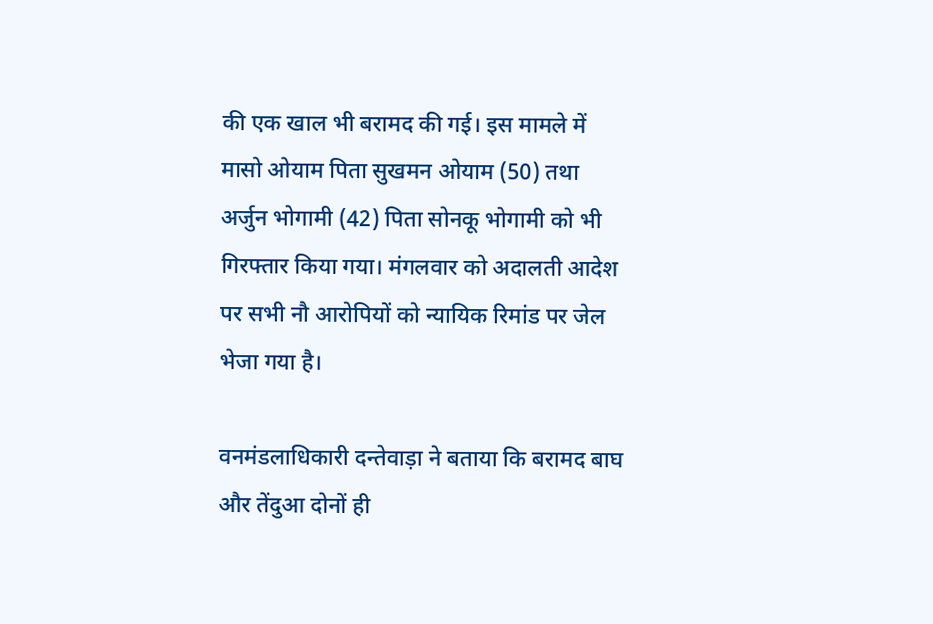की एक खाल भी बरामद की गई। इस मामले में मासो ओयाम पिता सुखमन ओयाम (50) तथा अर्जुन भोगामी (42) पिता सोनकू भोगामी को भी गिरफ्तार किया गया। मंगलवार को अदालती आदेश पर सभी नौ आरोपियों को न्यायिक रिमांड पर जेल भेजा गया है।

वनमंडलाधिकारी दन्तेवाड़ा ने बताया कि बरामद बाघ और तेंदुआ दोनों ही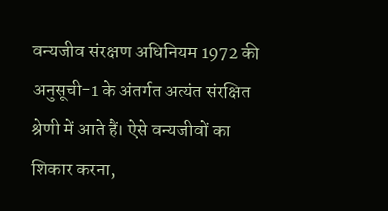वन्यजीव संरक्षण अधिनियम 1972 की अनुसूची-1 के अंतर्गत अत्यंत संरक्षित श्रेणी में आते हैं। ऐसे वन्यजीवों का शिकार करना,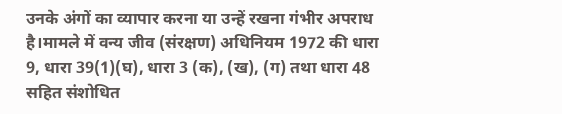उनके अंगों का व्यापार करना या उन्हें रखना गंभीर अपराध है।मामले में वन्य जीव (संरक्षण) अधिनियम 1972 की धारा 9, धारा 39(1)(घ), धारा 3 (क), (ख), (ग) तथा धारा 48 सहित संशोधित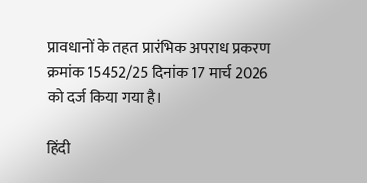प्रावधानों के तहत प्रारंभिक अपराध प्रकरण क्रमांक 15452/25 दिनांक 17 मार्च 2026 को दर्ज किया गया है।

हिंदी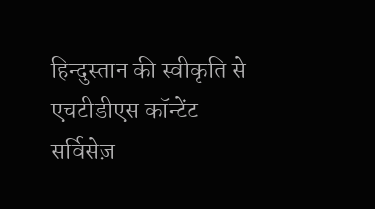हिन्दुस्तान की स्वीकृति से एचटीडीएस कॉन्टेंट सर्विसेज़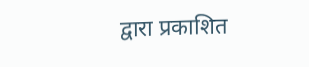द्वारा प्रकाशित